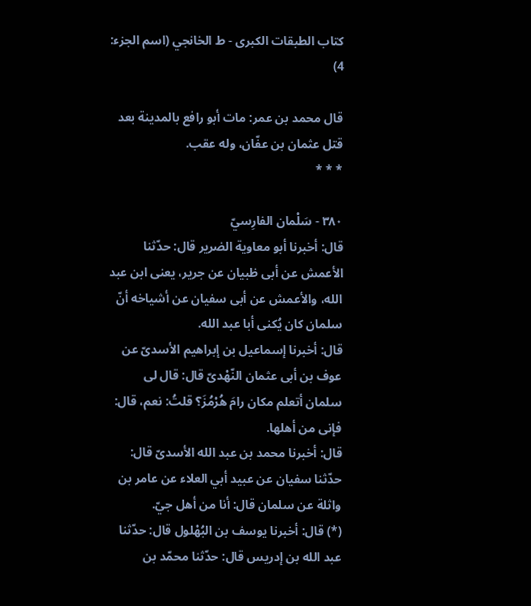كتاب الطبقات الكبرى - ط الخانجي (اسم الجزء: 4)

قال محمد بن عمر: مات أبو رافع بالمدينة بعد قتل عثمان بن عفّان، وله عقب.
* * *

٣٨٠ - سَلْمان الفارِسيّ
قال: أخبرنا أبو معاوية الضرير قال: حدّثنا الأعمش عن أبى ظبيان عن جرير، يعنى ابن عبد الله، والأعمش عن أبى سفيان عن أشياخه أنّ سلمان كان يُكنى أبا عبد الله.
قال: أخبرنا إسماعيل بن إبراهيم الأسدىّ عن عوف بن أبى عثمان النّهْدىّ قال: قال لى سلمان أتعلم مكان رامَ هُرْمُزَ؟ قلتُ: نعم، قال: فإنى من أهلها.
قال: أخبرنا محمد بن عبد الله الأسدىّ قال: حدّثنا سفيان عن عبيد أبي العلاء عن عامر بن واثلة عن سلمان قال: أنا من أهل جيّ.
(*) قال: أخبرنا يوسف بن البُهْلول قال: حدّثنا عبد الله بن إدريس قال: حدّثنا محمّد بن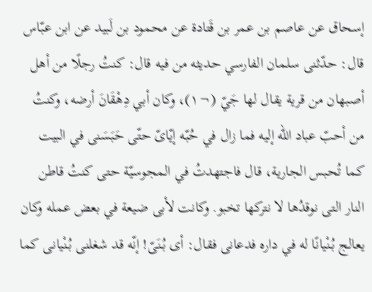إسحاق عن عاصم بن عمر بن قَتادة عن محمود بن لَبيد عن ابن عبّاس قال: حدّثنى سلمان الفارسي حديثه من فيه قال: كنتُ رجلًا من أهل أصبهان من قرية يقال لها جَيّ (¬١)، وكان أبي دِهْقَانَ أرضه، وكنتُ من أحبّ عباد الله إليه فما زال في حُبّه إيّاىّ حتّى حَبَسَنى في البيت كما تُحبس الجارية، قال فاجتهدتُ في المجوسيّة حتى كنتُ قاطن النار التى نوقدُها لا نتركها تخبو. وكانت لأبى ضيعة في بعض عمله وكان يعالج بُنْيانًا له في داره فدعانى فقال: أى بُنَىّ! إنّه قد شغلنى بُنْيانى كما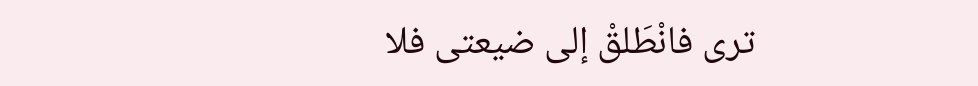ترى فانْطَلقْ إلى ضيعتى فلا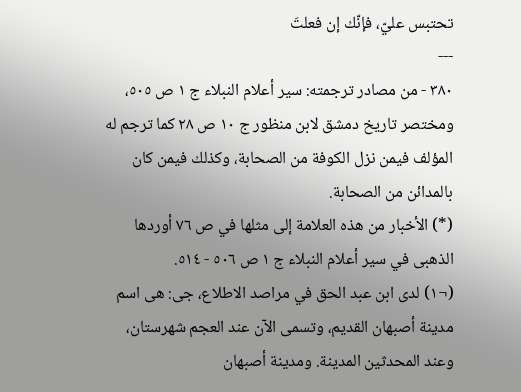تحتبس عليّ، فإنّك إن فعلتَ
---
٣٨٠ - من مصادر ترجمته: سير أعلام النبلاء ج ١ ص ٥٠٥، ومختصر تاريخ دمشق لابن منظور ج ١٠ ص ٢٨ كما ترجم له المؤلف فيمن نزل الكوفة من الصحابة، وكذلك فيمن كان بالمدائن من الصحابة.
(*) الأخبار من هذه العلامة إلى مثلها في ص ٧٦ أوردها الذهبى في سير أعلام النبلاء ج ١ ص ٥٠٦ - ٥١٤.
(¬١) لدى ابن عبد الحق في مراصد الاطلاع، جى: هى اسم مدينة أصبهان القديم، وتسمى الآن عند العجم شهرستان، وعند المحدثين المدينة. ومدينة أصبهان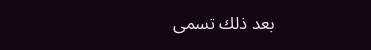بعد ذلك تسمى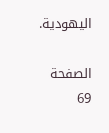اليهودية.

الصفحة 69